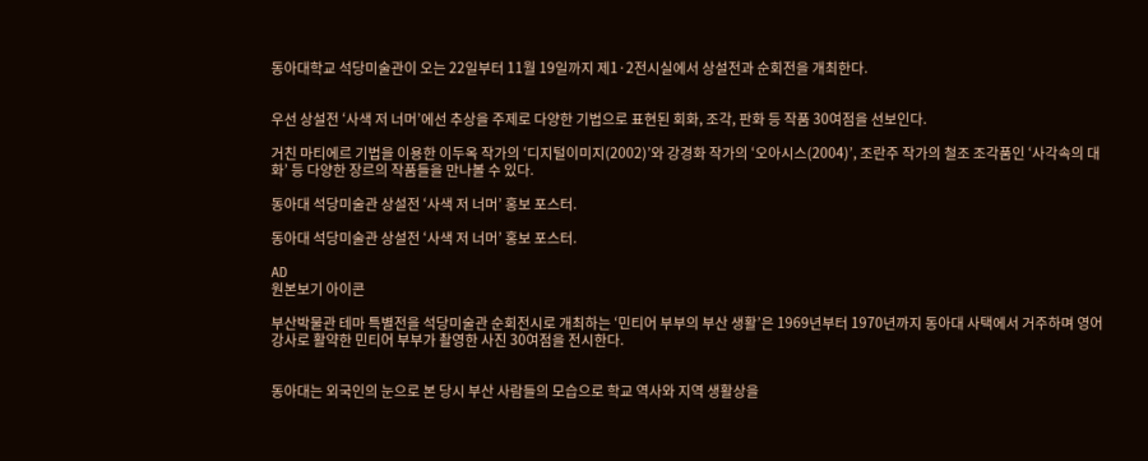동아대학교 석당미술관이 오는 22일부터 11월 19일까지 제1·2전시실에서 상설전과 순회전을 개최한다.


우선 상설전 ‘사색 저 너머’에선 추상을 주제로 다양한 기법으로 표현된 회화, 조각, 판화 등 작품 30여점을 선보인다.

거친 마티에르 기법을 이용한 이두옥 작가의 ‘디지털이미지(2002)’와 강경화 작가의 ‘오아시스(2004)’, 조란주 작가의 철조 조각품인 ‘사각속의 대화’ 등 다양한 장르의 작품들을 만나볼 수 있다.

동아대 석당미술관 상설전 ‘사색 저 너머’ 홍보 포스터.

동아대 석당미술관 상설전 ‘사색 저 너머’ 홍보 포스터.

AD
원본보기 아이콘

부산박물관 테마 특별전을 석당미술관 순회전시로 개최하는 ‘민티어 부부의 부산 생활’은 1969년부터 1970년까지 동아대 사택에서 거주하며 영어 강사로 활약한 민티어 부부가 촬영한 사진 30여점을 전시한다.


동아대는 외국인의 눈으로 본 당시 부산 사람들의 모습으로 학교 역사와 지역 생활상을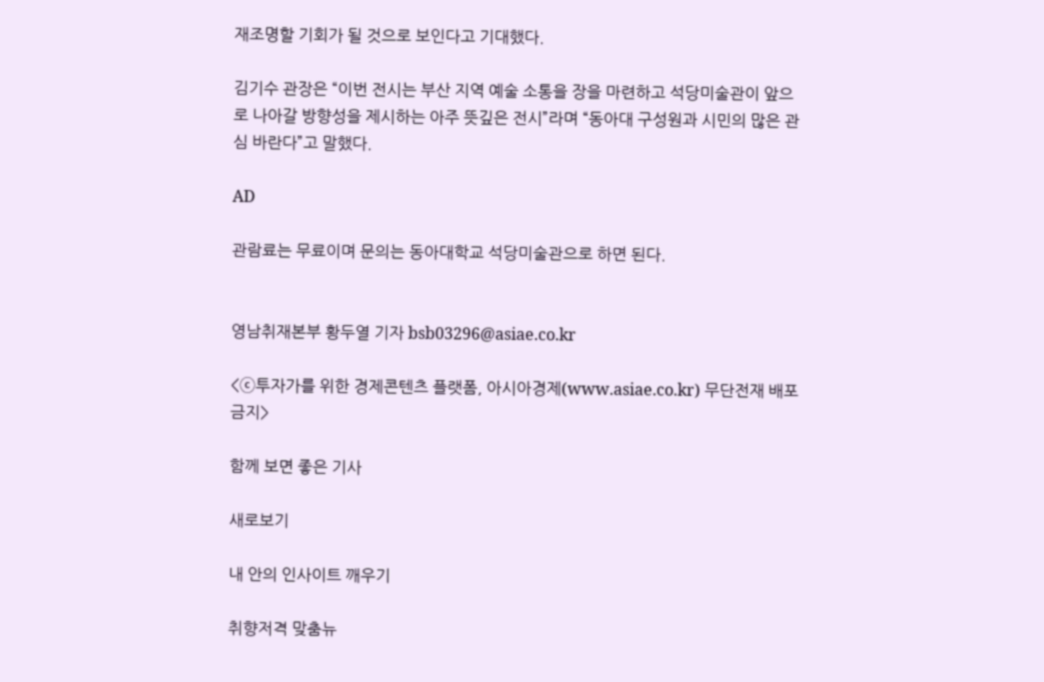재조명할 기회가 될 것으로 보인다고 기대했다.

김기수 관장은 “이번 전시는 부산 지역 예술 소통을 장을 마련하고 석당미술관이 앞으로 나아갈 방향성을 제시하는 아주 뜻깊은 전시”라며 “동아대 구성원과 시민의 많은 관심 바란다”고 말했다.

AD

관람료는 무료이며 문의는 동아대학교 석당미술관으로 하면 된다.


영남취재본부 황두열 기자 bsb03296@asiae.co.kr

<ⓒ투자가를 위한 경제콘텐츠 플랫폼, 아시아경제(www.asiae.co.kr) 무단전재 배포금지>

함께 보면 좋은 기사

새로보기

내 안의 인사이트 깨우기

취향저격 맞춤뉴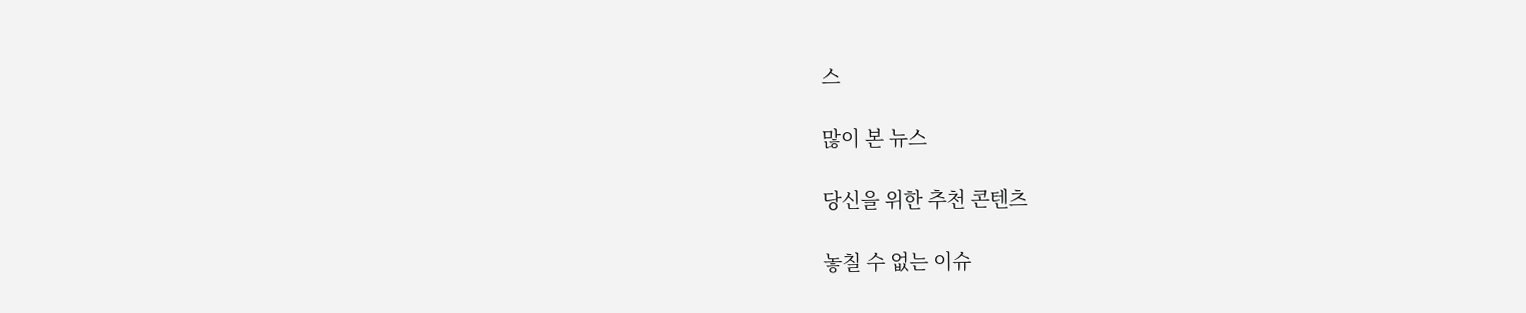스

많이 본 뉴스

당신을 위한 추천 콘텐츠

놓칠 수 없는 이슈